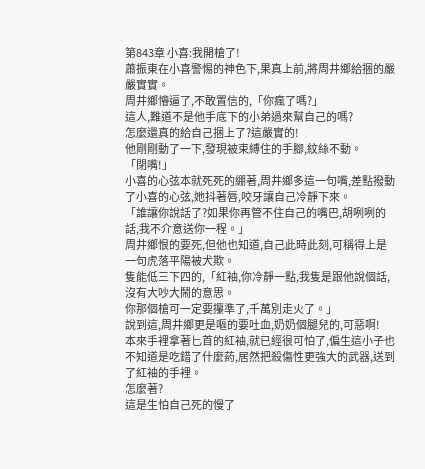第843章 小喜:我開槍了!
蕭振東在小喜警惕的神色下,果真上前,將周井鄉給捆的嚴嚴實實。
周井鄉懵逼了,不敢置信的,「你瘋了嗎?」
這人,難道不是他手底下的小弟過來幫自己的嗎?
怎麼還真的給自己捆上了?這嚴實的!
他剛剛動了一下,發現被束縛住的手腳,紋絲不動。
「閉嘴!」
小喜的心弦本就死死的綳著,周井鄉多這一句嘴,差點撥動了小喜的心弦,她抖著唇,咬牙讓自己冷靜下來。
「誰讓你說話了?如果你再管不住自己的嘴巴,胡咧咧的話,我不介意送你一程。」
周井鄉恨的要死,但他也知道,自己此時此刻,可稱得上是一句虎落平陽被犬欺。
隻能低三下四的,「紅袖,你冷靜一點,我隻是跟他說個話,沒有大吵大鬧的意思。
你那個槍可一定要攥準了,千萬別走火了。」
說到這,周井鄉更是嘔的要吐血,奶奶個腿兒的,可惡啊!
本來手裡拿著匕首的紅袖,就已經很可怕了,偏生這小子也不知道是吃錯了什麼葯,居然把殺傷性更強大的武器,送到了紅袖的手裡。
怎麼著?
這是生怕自己死的慢了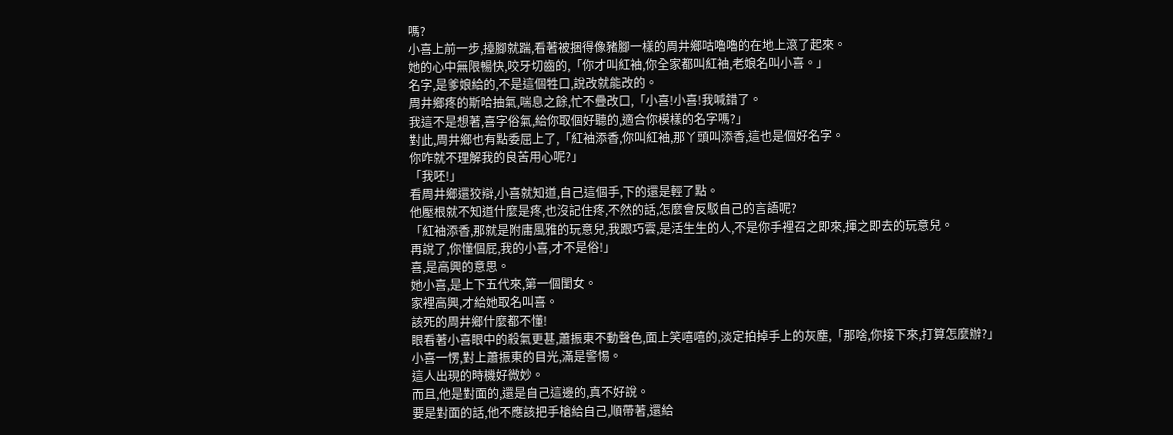嗎?
小喜上前一步,擡腳就踹,看著被捆得像豬腳一樣的周井鄉咕嚕嚕的在地上滾了起來。
她的心中無限暢快,咬牙切齒的,「你才叫紅袖,你全家都叫紅袖,老娘名叫小喜。」
名字,是爹娘給的,不是這個牲口,說改就能改的。
周井鄉疼的斯哈抽氣,喘息之餘,忙不疊改口,「小喜!小喜!我喊錯了。
我這不是想著,喜字俗氣,給你取個好聽的,適合你模樣的名字嗎?」
對此,周井鄉也有點委屈上了,「紅袖添香,你叫紅袖,那丫頭叫添香,這也是個好名字。
你咋就不理解我的良苦用心呢?」
「我呸!」
看周井鄉還狡辯,小喜就知道,自己這個手,下的還是輕了點。
他壓根就不知道什麼是疼,也沒記住疼,不然的話,怎麼會反駁自己的言語呢?
「紅袖添香,那就是附庸風雅的玩意兒,我跟巧雲,是活生生的人,不是你手裡召之即來,揮之即去的玩意兒。
再說了,你懂個屁,我的小喜,才不是俗!」
喜,是高興的意思。
她小喜,是上下五代來,第一個閨女。
家裡高興,才給她取名叫喜。
該死的周井鄉什麼都不懂!
眼看著小喜眼中的殺氣更甚,蕭振東不動聲色,面上笑嘻嘻的,淡定拍掉手上的灰塵,「那啥,你接下來,打算怎麼辦?」
小喜一愣,對上蕭振東的目光,滿是警惕。
這人出現的時機好微妙。
而且,他是對面的,還是自己這邊的,真不好說。
要是對面的話,他不應該把手槍給自己,順帶著,還給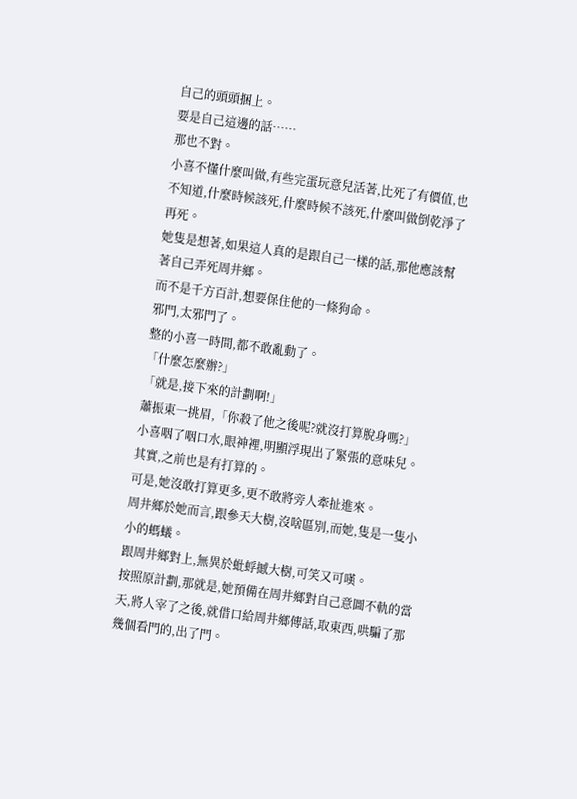自己的頭頭捆上。
要是自己這邊的話……
那也不對。
小喜不懂什麼叫做,有些完蛋玩意兒活著,比死了有價值,也不知道,什麼時候該死,什麼時候不該死,什麼叫做倒乾淨了再死。
她隻是想著,如果這人真的是跟自己一樣的話,那他應該幫著自己弄死周井鄉。
而不是千方百計,想要保住他的一條狗命。
邪門,太邪門了。
整的小喜一時間,都不敢亂動了。
「什麼怎麼辦?」
「就是,接下來的計劃啊!」
蕭振東一挑眉,「你殺了他之後呢?就沒打算脫身嗎?」
小喜咽了咽口水,眼神裡,明顯浮現出了緊張的意味兒。
其實,之前也是有打算的。
可是,她沒敢打算更多,更不敢將旁人牽扯進來。
周井鄉於她而言,跟參天大樹,沒啥區別,而她,隻是一隻小小的螞蟻。
跟周井鄉對上,無異於蚍蜉撼大樹,可笑又可嘆。
按照原計劃,那就是,她預備在周井鄉對自己意圖不軌的當天,將人宰了之後,就借口給周井鄉傳話,取東西,哄騙了那幾個看門的,出了門。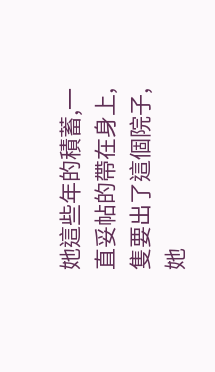她這些年的積蓄,一直妥帖的帶在身上,隻要出了這個院子,她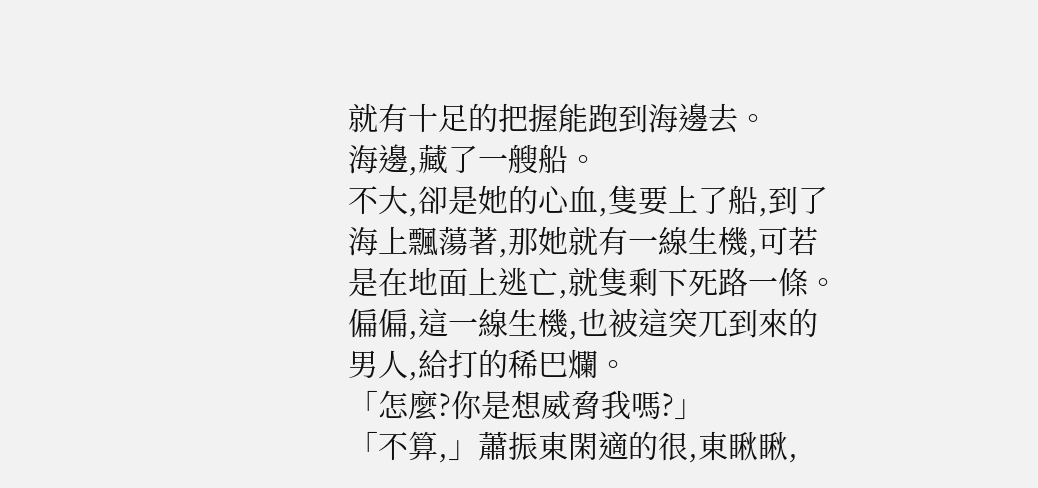就有十足的把握能跑到海邊去。
海邊,藏了一艘船。
不大,卻是她的心血,隻要上了船,到了海上飄蕩著,那她就有一線生機,可若是在地面上逃亡,就隻剩下死路一條。
偏偏,這一線生機,也被這突兀到來的男人,給打的稀巴爛。
「怎麼?你是想威脅我嗎?」
「不算,」蕭振東閑適的很,東瞅瞅,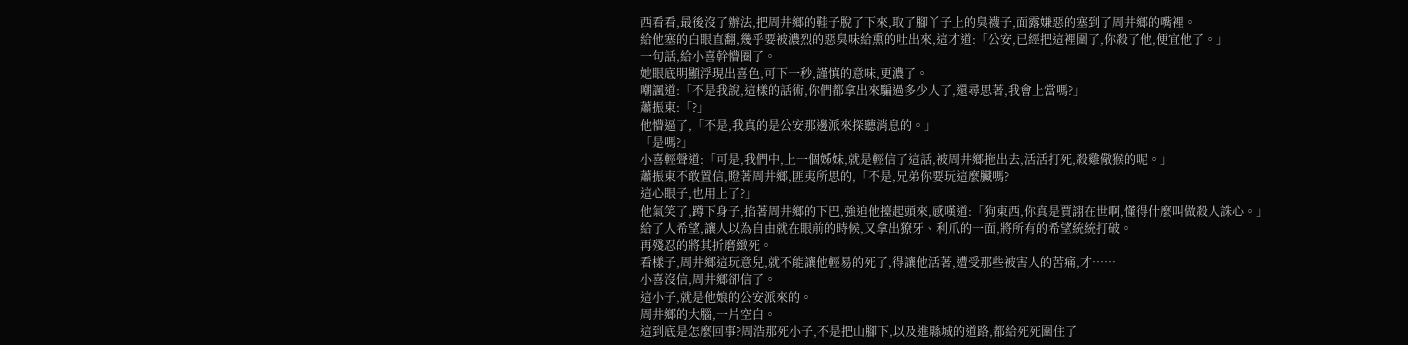西看看,最後沒了辦法,把周井鄉的鞋子脫了下來,取了腳丫子上的臭襪子,面露嫌惡的塞到了周井鄉的嘴裡。
給他塞的白眼直翻,幾乎要被濃烈的惡臭味給熏的吐出來,這才道:「公安,已經把這裡圍了,你殺了他,便宜他了。」
一句話,給小喜幹懵圈了。
她眼底明顯浮現出喜色,可下一秒,謹慎的意味,更濃了。
嘲諷道:「不是我說,這樣的話術,你們都拿出來騙過多少人了,還尋思著,我會上當嗎?」
蕭振東:「?」
他懵逼了,「不是,我真的是公安那邊派來探聽消息的。」
「是嗎?」
小喜輕聲道:「可是,我們中,上一個姊妹,就是輕信了這話,被周井鄉拖出去,活活打死,殺雞儆猴的呢。」
蕭振東不敢置信,瞪著周井鄉,匪夷所思的,「不是,兄弟你要玩這麼臟嗎?
這心眼子,也用上了?」
他氣笑了,蹲下身子,掐著周井鄉的下巴,強迫他擡起頭來,感嘆道:「狗東西,你真是賈詡在世啊,懂得什麼叫做殺人誅心。」
給了人希望,讓人以為自由就在眼前的時候,又拿出獠牙、利爪的一面,將所有的希望統統打破。
再殘忍的將其折磨緻死。
看樣子,周井鄉這玩意兒,就不能讓他輕易的死了,得讓他活著,遭受那些被害人的苦痛,才……
小喜沒信,周井鄉卻信了。
這小子,就是他娘的公安派來的。
周井鄉的大腦,一片空白。
這到底是怎麼回事?周浩那死小子,不是把山腳下,以及進縣城的道路,都給死死圍住了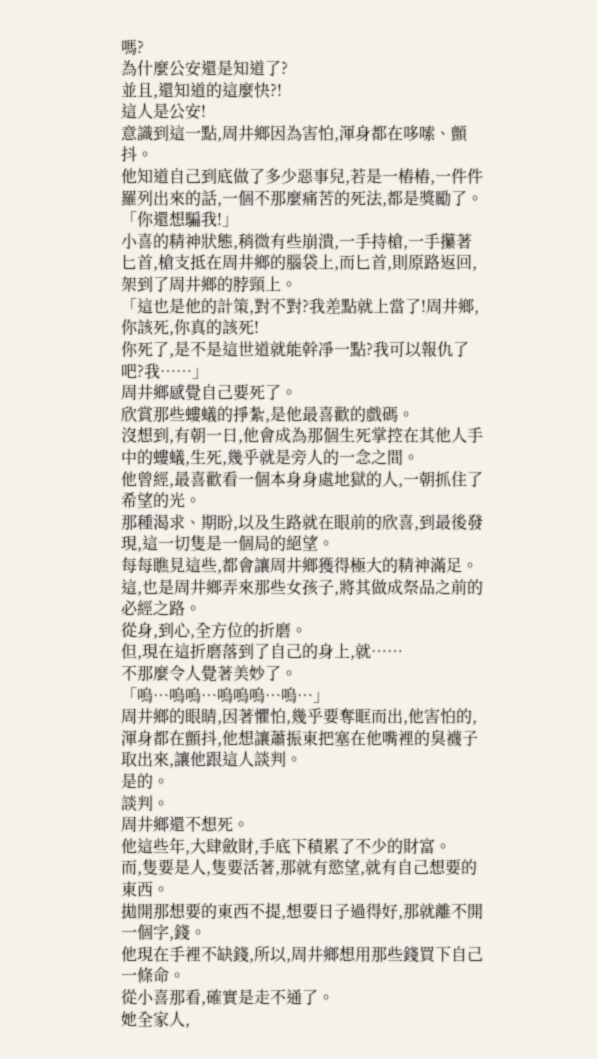嗎?
為什麼公安還是知道了?
並且,還知道的這麼快?!
這人是公安!
意識到這一點,周井鄉因為害怕,渾身都在哆嗦、顫抖。
他知道自己到底做了多少惡事兒,若是一樁樁,一件件羅列出來的話,一個不那麼痛苦的死法,都是獎勵了。
「你還想騙我!」
小喜的精神狀態,稍微有些崩潰,一手持槍,一手攥著匕首,槍支抵在周井鄉的腦袋上,而匕首,則原路返回,架到了周井鄉的脖頸上。
「這也是他的計策,對不對?我差點就上當了!周井鄉,你該死,你真的該死!
你死了,是不是這世道就能幹凈一點?我可以報仇了吧?我……」
周井鄉感覺自己要死了。
欣賞那些螻蟻的掙紮,是他最喜歡的戲碼。
沒想到,有朝一日,他會成為那個生死掌控在其他人手中的螻蟻,生死,幾乎就是旁人的一念之間。
他曾經,最喜歡看一個本身身處地獄的人,一朝抓住了希望的光。
那種渴求、期盼,以及生路就在眼前的欣喜,到最後發現,這一切隻是一個局的絕望。
每每瞧見這些,都會讓周井鄉獲得極大的精神滿足。
這,也是周井鄉弄來那些女孩子,將其做成祭品之前的必經之路。
從身,到心,全方位的折磨。
但,現在這折磨落到了自己的身上,就……
不那麼令人覺著美妙了。
「嗚…嗚嗚…嗚嗚嗚…嗚…」
周井鄉的眼睛,因著懼怕,幾乎要奪眶而出,他害怕的,渾身都在顫抖,他想讓蕭振東把塞在他嘴裡的臭襪子取出來,讓他跟這人談判。
是的。
談判。
周井鄉還不想死。
他這些年,大肆斂財,手底下積累了不少的財富。
而,隻要是人,隻要活著,那就有慾望,就有自己想要的東西。
拋開那想要的東西不提,想要日子過得好,那就離不開一個字,錢。
他現在手裡不缺錢,所以,周井鄉想用那些錢買下自己一條命。
從小喜那看,確實是走不通了。
她全家人,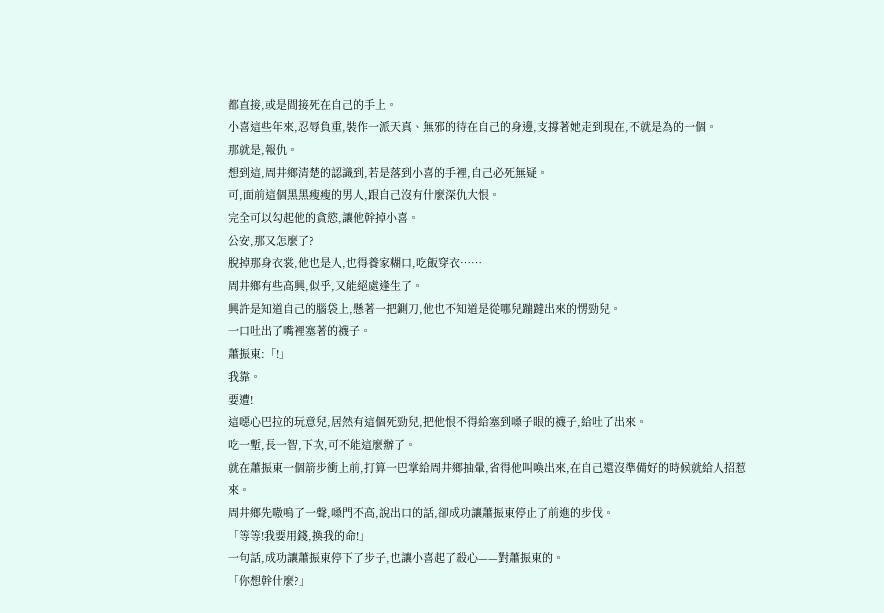都直接,或是間接死在自己的手上。
小喜這些年來,忍辱負重,裝作一派天真、無邪的待在自己的身邊,支撐著她走到現在,不就是為的一個。
那就是,報仇。
想到這,周井鄉清楚的認識到,若是落到小喜的手裡,自己必死無疑。
可,面前這個黑黑瘦瘦的男人,跟自己沒有什麼深仇大恨。
完全可以勾起他的貪慾,讓他幹掉小喜。
公安,那又怎麼了?
脫掉那身衣裳,他也是人,也得養家糊口,吃飯穿衣……
周井鄉有些高興,似乎,又能絕處逢生了。
興許是知道自己的腦袋上,懸著一把鍘刀,他也不知道是從哪兒蹦躂出來的愣勁兒。
一口吐出了嘴裡塞著的襪子。
蕭振東:「!」
我靠。
要遭!
這噁心巴拉的玩意兒,居然有這個死勁兒,把他恨不得給塞到嗓子眼的襪子,給吐了出來。
吃一塹,長一智,下次,可不能這麼辦了。
就在蕭振東一個箭步衝上前,打算一巴掌給周井鄉抽暈,省得他叫喚出來,在自己還沒準備好的時候就給人招惹來。
周井鄉先嗷嗚了一聲,嗓門不高,說出口的話,卻成功讓蕭振東停止了前進的步伐。
「等等!我要用錢,換我的命!」
一句話,成功讓蕭振東停下了步子,也讓小喜起了殺心——對蕭振東的。
「你想幹什麼?」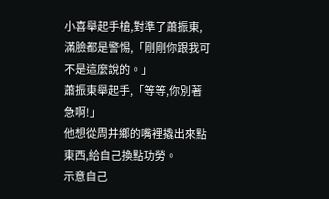小喜舉起手槍,對準了蕭振東,滿臉都是警惕,「剛剛你跟我可不是這麼說的。」
蕭振東舉起手,「等等,你別著急啊!」
他想從周井鄉的嘴裡撬出來點東西,給自己換點功勞。
示意自己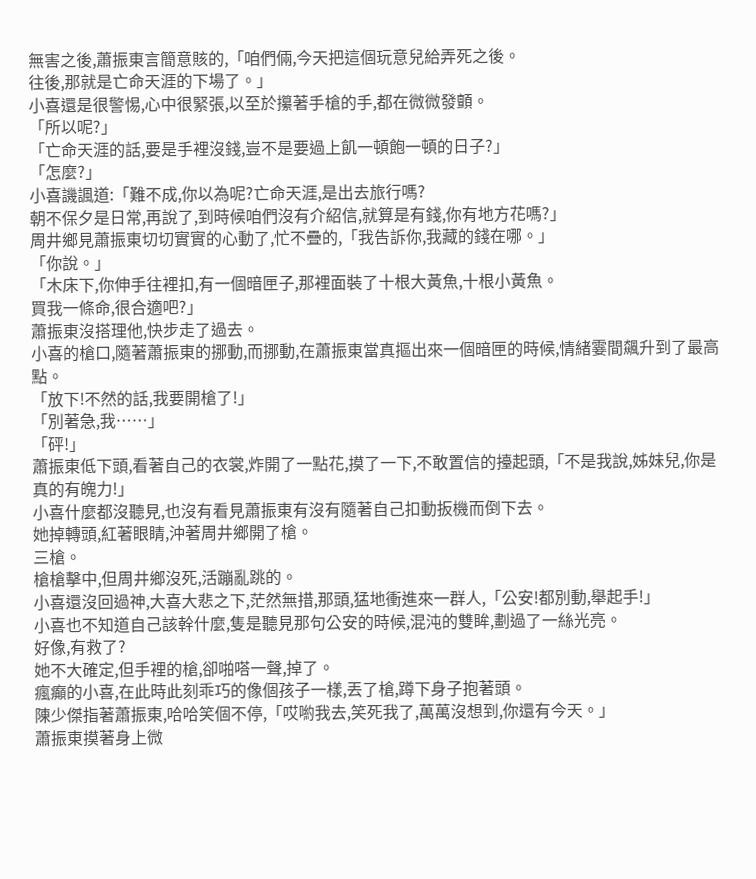無害之後,蕭振東言簡意賅的,「咱們倆,今天把這個玩意兒給弄死之後。
往後,那就是亡命天涯的下場了。」
小喜還是很警惕,心中很緊張,以至於攥著手槍的手,都在微微發顫。
「所以呢?」
「亡命天涯的話,要是手裡沒錢,豈不是要過上飢一頓飽一頓的日子?」
「怎麼?」
小喜譏諷道:「難不成,你以為呢?亡命天涯,是出去旅行嗎?
朝不保夕是日常,再說了,到時候咱們沒有介紹信,就算是有錢,你有地方花嗎?」
周井鄉見蕭振東切切實實的心動了,忙不疊的,「我告訴你,我藏的錢在哪。」
「你說。」
「木床下,你伸手往裡扣,有一個暗匣子,那裡面裝了十根大黃魚,十根小黃魚。
買我一條命,很合適吧?」
蕭振東沒搭理他,快步走了過去。
小喜的槍口,隨著蕭振東的挪動,而挪動,在蕭振東當真摳出來一個暗匣的時候,情緒霎間飆升到了最高點。
「放下!不然的話,我要開槍了!」
「別著急,我……」
「砰!」
蕭振東低下頭,看著自己的衣裳,炸開了一點花,摸了一下,不敢置信的擡起頭,「不是我說,姊妹兒,你是真的有魄力!」
小喜什麼都沒聽見,也沒有看見蕭振東有沒有隨著自己扣動扳機而倒下去。
她掉轉頭,紅著眼睛,沖著周井鄉開了槍。
三槍。
槍槍擊中,但周井鄉沒死,活蹦亂跳的。
小喜還沒回過神,大喜大悲之下,茫然無措,那頭,猛地衝進來一群人,「公安!都別動,舉起手!」
小喜也不知道自己該幹什麼,隻是聽見那句公安的時候,混沌的雙眸,劃過了一絲光亮。
好像,有救了?
她不大確定,但手裡的槍,卻啪嗒一聲,掉了。
瘋癲的小喜,在此時此刻乖巧的像個孩子一樣,丟了槍,蹲下身子抱著頭。
陳少傑指著蕭振東,哈哈笑個不停,「哎喲我去,笑死我了,萬萬沒想到,你還有今天。」
蕭振東摸著身上微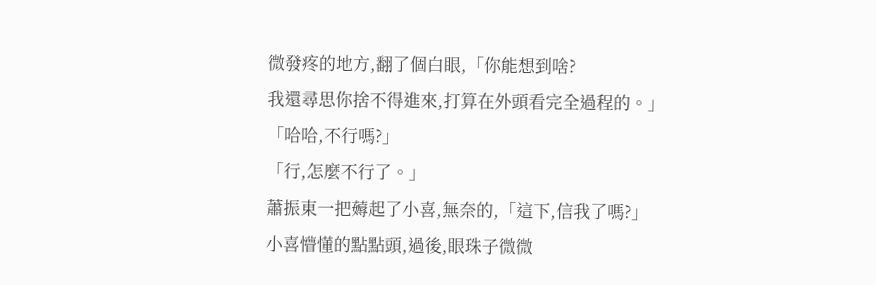微發疼的地方,翻了個白眼,「你能想到啥?
我還尋思你捨不得進來,打算在外頭看完全過程的。」
「哈哈,不行嗎?」
「行,怎麼不行了。」
蕭振東一把薅起了小喜,無奈的,「這下,信我了嗎?」
小喜懵懂的點點頭,過後,眼珠子微微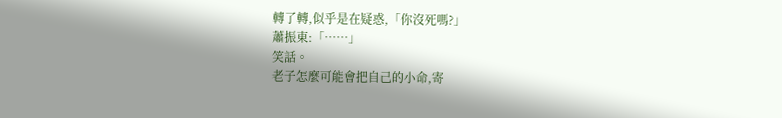轉了轉,似乎是在疑惑,「你沒死嗎?」
蕭振東:「……」
笑話。
老子怎麼可能會把自己的小命,寄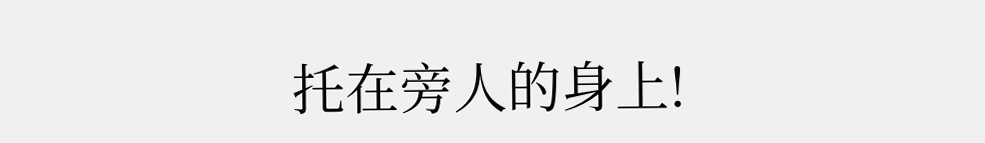托在旁人的身上!